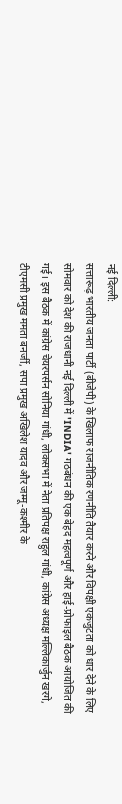नई दिल्ली:
सत्तारूढ़ भारतीय जनता पार्टी (बीजेपी) के खिलाफ राजनीतिक रणनीति तैयार करने और विपक्षी एकजुटता को धार देने के लिए सोमवार को देश की राजधानी नई दिल्ली में 'INDIA' गठबंधन की एक बेहद महत्वपूर्ण और हाई-प्रोफाइल बैठक आयोजित की गई। इस बैठक में कांग्रेस चेयरपर्सन सोनिया गांधी, लोकसभा में नेता प्रतिपक्ष राहुल गांधी, कांग्रेस अध्यक्ष मल्लिकार्जुन खरगे, टीएमसी प्रमुख ममता बनर्जी, सपा प्रमुख अखिलेश यादव और जम्मू-कश्मीर के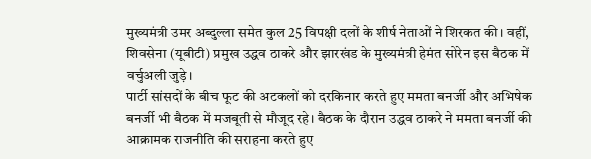मुख्यमंत्री उमर अब्दुल्ला समेत कुल 25 विपक्षी दलों के शीर्ष नेताओं ने शिरकत की। वहीं, शिवसेना (यूबीटी) प्रमुख उद्धव ठाकरे और झारखंड के मुख्यमंत्री हेमंत सोरेन इस बैठक में वर्चुअली जुड़े।
पार्टी सांसदों के बीच फूट की अटकलों को दरकिनार करते हुए ममता बनर्जी और अभिषेक बनर्जी भी बैठक में मजबूती से मौजूद रहे। बैठक के दौरान उद्धव ठाकरे ने ममता बनर्जी की आक्रामक राजनीति की सराहना करते हुए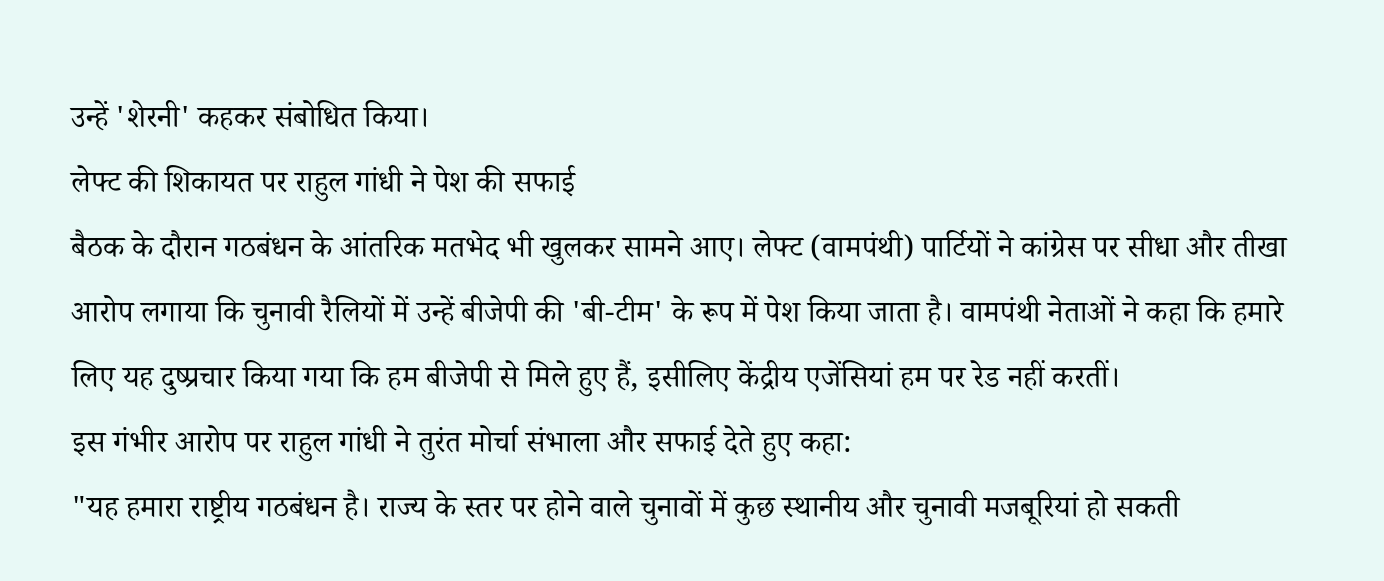उन्हें 'शेरनी' कहकर संबोधित किया।
लेफ्ट की शिकायत पर राहुल गांधी ने पेश की सफाई
बैठक के दौरान गठबंधन के आंतरिक मतभेद भी खुलकर सामने आए। लेफ्ट (वामपंथी) पार्टियों ने कांग्रेस पर सीधा और तीखा आरोप लगाया कि चुनावी रैलियों में उन्हें बीजेपी की 'बी-टीम' के रूप में पेश किया जाता है। वामपंथी नेताओं ने कहा कि हमारे लिए यह दुष्प्रचार किया गया कि हम बीजेपी से मिले हुए हैं, इसीलिए केंद्रीय एजेंसियां हम पर रेड नहीं करतीं।
इस गंभीर आरोप पर राहुल गांधी ने तुरंत मोर्चा संभाला और सफाई देते हुए कहा:
"यह हमारा राष्ट्रीय गठबंधन है। राज्य के स्तर पर होने वाले चुनावों में कुछ स्थानीय और चुनावी मजबूरियां हो सकती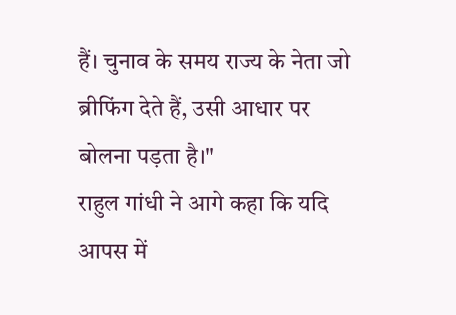हैं। चुनाव के समय राज्य के नेता जो ब्रीफिंग देते हैं, उसी आधार पर बोलना पड़ता है।"
राहुल गांधी ने आगे कहा कि यदि आपस में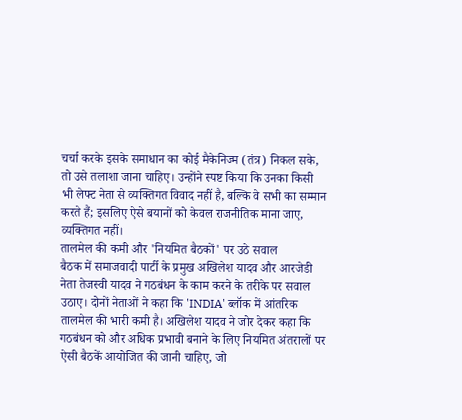चर्चा करके इसके समाधान का कोई मैकेनिज्म (तंत्र) निकल सके, तो उसे तलाशा जाना चाहिए। उन्होंने स्पष्ट किया कि उनका किसी भी लेफ्ट नेता से व्यक्तिगत विवाद नहीं है, बल्कि वे सभी का सम्मान करते हैं; इसलिए ऐसे बयानों को केवल राजनीतिक माना जाए, व्यक्तिगत नहीं।
तालमेल की कमी और 'नियमित बैठकों' पर उठे सवाल
बैठक में समाजवादी पार्टी के प्रमुख अखिलेश यादव और आरजेडी नेता तेजस्वी यादव ने गठबंधन के काम करने के तरीके पर सवाल उठाए। दोनों नेताओं ने कहा कि 'INDIA' ब्लॉक में आंतरिक तालमेल की भारी कमी है। अखिलेश यादव ने जोर देकर कहा कि गठबंधन को और अधिक प्रभावी बनाने के लिए नियमित अंतरालों पर ऐसी बैठकें आयोजित की जानी चाहिए, जो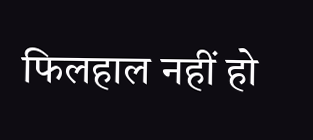फिलहाल नहीं हो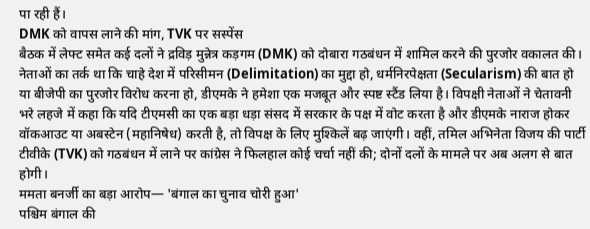पा रही हैं।
DMK को वापस लाने की मांग, TVK पर सस्पेंस
बैठक में लेफ्ट समेत कई दलों ने द्रविड़ मुन्नेत्र कड़गम (DMK) को दोबारा गठबंधन में शामिल करने की पुरजोर वकालत की। नेताओं का तर्क था कि चाहे देश में परिसीमन (Delimitation) का मुद्दा हो, धर्मनिरपेक्षता (Secularism) की बात हो या बीजेपी का पुरजोर विरोध करना हो, डीएमके ने हमेशा एक मजबूत और स्पष्ट स्टैंड लिया है। विपक्षी नेताओं ने चेतावनी भरे लहजे में कहा कि यदि टीएमसी का एक बड़ा धड़ा संसद में सरकार के पक्ष में वोट करता है और डीएमके नाराज होकर वॉकआउट या अबस्टेन (महानिषेध) करती है, तो विपक्ष के लिए मुश्किलें बढ़ जाएंगी। वहीं, तमिल अभिनेता विजय की पार्टी टीवीके (TVK) को गठबंधन में लाने पर कांग्रेस ने फिलहाल कोई चर्चा नहीं की; दोनों दलों के मामले पर अब अलग से बात होगी।
ममता बनर्जी का बड़ा आरोप— 'बंगाल का चुनाव चोरी हुआ'
पश्चिम बंगाल की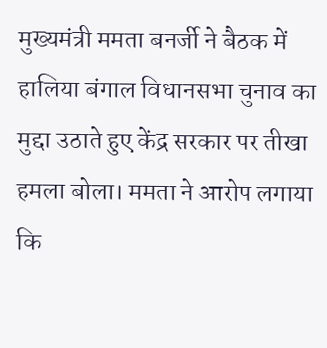मुख्यमंत्री ममता बनर्जी ने बैठक में हालिया बंगाल विधानसभा चुनाव का मुद्दा उठाते हुए केंद्र सरकार पर तीखा हमला बोला। ममता ने आरोप लगाया कि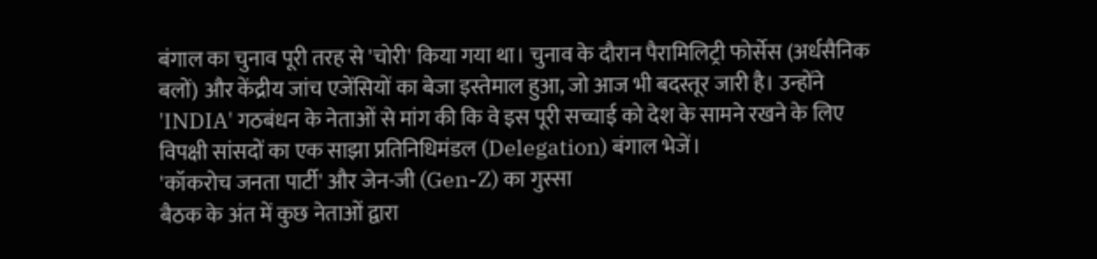बंगाल का चुनाव पूरी तरह से 'चोरी' किया गया था। चुनाव के दौरान पैरामिलिट्री फोर्सेस (अर्धसैनिक बलों) और केंद्रीय जांच एजेंसियों का बेजा इस्तेमाल हुआ, जो आज भी बदस्तूर जारी है। उन्होंने 'INDIA' गठबंधन के नेताओं से मांग की कि वे इस पूरी सच्चाई को देश के सामने रखने के लिए विपक्षी सांसदों का एक साझा प्रतिनिधिमंडल (Delegation) बंगाल भेजें।
'कॉकरोच जनता पार्टी' और जेन-जी (Gen-Z) का गुस्सा
बैठक के अंत में कुछ नेताओं द्वारा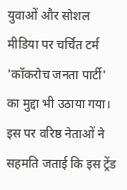युवाओं और सोशल मीडिया पर चर्चित टर्म 'कॉकरोच जनता पार्टी' का मुद्दा भी उठाया गया। इस पर वरिष्ठ नेताओं ने सहमति जताई कि इस ट्रेंड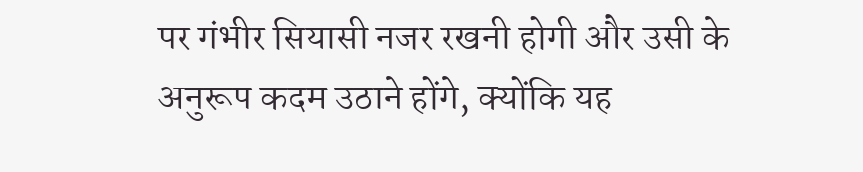पर गंभीर सियासी नजर रखनी होगी और उसी के अनुरूप कदम उठाने होंगे, क्योंकि यह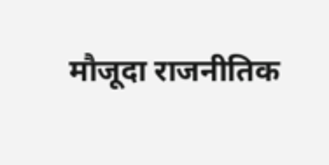मौजूदा राजनीतिक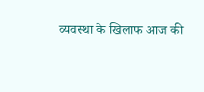व्यवस्था के खिलाफ आज की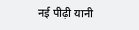नई पीढ़ी यानी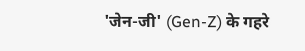'जेन-जी' (Gen-Z) के गहरे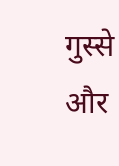गुस्से और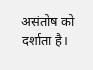असंतोष को दर्शाता है।